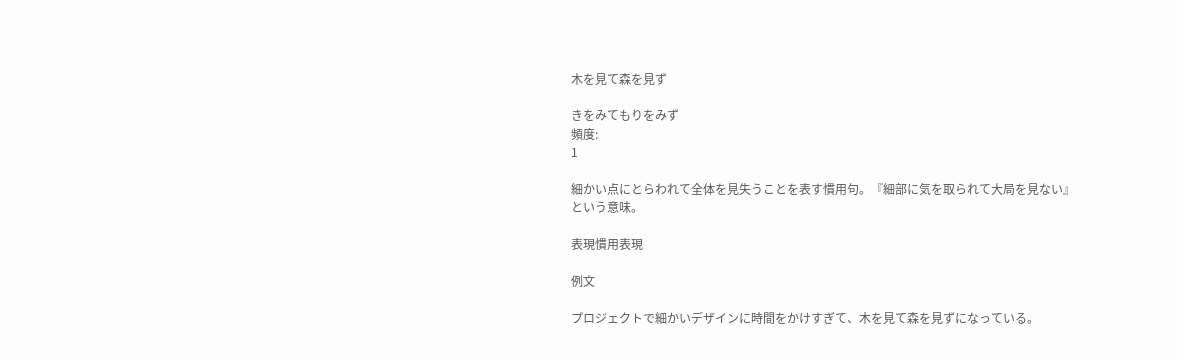木を見て森を見ず

きをみてもりをみず
頻度:
1

細かい点にとらわれて全体を見失うことを表す慣用句。『細部に気を取られて大局を見ない』という意味。

表現慣用表現

例文

プロジェクトで細かいデザインに時間をかけすぎて、木を見て森を見ずになっている。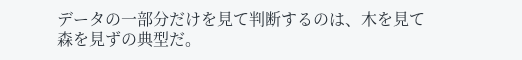データの一部分だけを見て判断するのは、木を見て森を見ずの典型だ。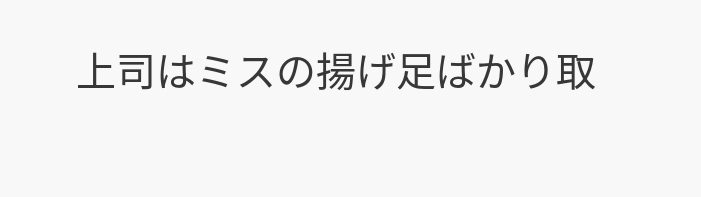上司はミスの揚げ足ばかり取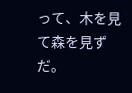って、木を見て森を見ずだ。